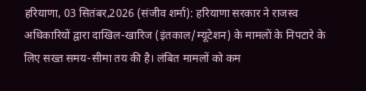हरियाणा, 03 सितंबर,2026 (संजीव शर्मा): हरियाणा सरकार ने राजस्व अधिकारियों द्वारा दाखिल-खारिज (इंतकाल/म्यूटेशन) के मामलों के निपटारे के लिए सख्त समय-सीमा तय की है। लंबित मामलों को कम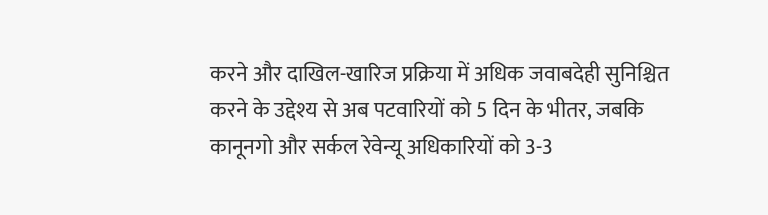करने और दाखिल-खारिज प्रक्रिया में अधिक जवाबदेही सुनिश्चित करने के उद्देश्य से अब पटवारियों को 5 दिन के भीतर, जबकि कानूनगो और सर्कल रेवेन्यू अधिकारियों को 3-3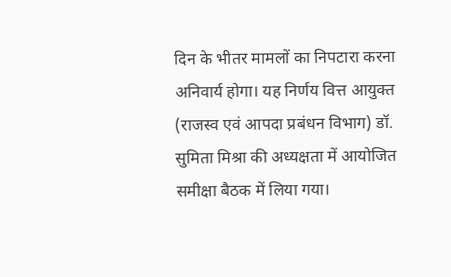दिन के भीतर मामलों का निपटारा करना अनिवार्य होगा। यह निर्णय वित्त आयुक्त (राजस्व एवं आपदा प्रबंधन विभाग) डॉ. सुमिता मिश्रा की अध्यक्षता में आयोजित समीक्षा बैठक में लिया गया।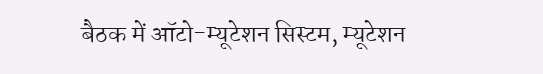बैठक में ऑटो-म्यूटेशन सिस्टम, म्यूटेशन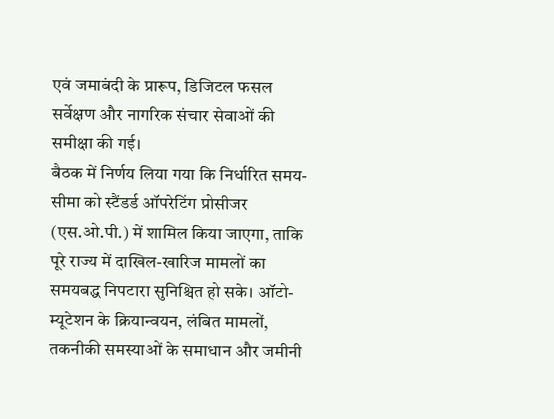एवं जमाबंदी के प्रारूप, डिजिटल फसल सर्वेक्षण और नागरिक संचार सेवाओं की समीक्षा की गई।
बैठक में निर्णय लिया गया कि निर्धारित समय-सीमा को स्टैंडर्ड ऑपरेटिंग प्रोसीजर (एस.ओ.पी.) में शामिल किया जाएगा, ताकि पूरे राज्य में दाखिल-खारिज मामलों का समयबद्ध निपटारा सुनिश्चित हो सके। ऑटो-म्यूटेशन के क्रियान्वयन, लंबित मामलों, तकनीकी समस्याओं के समाधान और जमीनी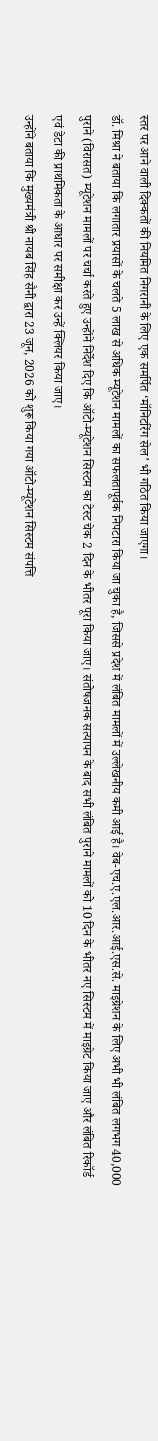स्तर पर आने वाली दिक्कतों की नियमित निगरानी के लिए एक समर्पित ‘मॉनिटरिंग सेल’ भी गठित किया जाएगा।
डॉ. मिश्रा ने बताया कि लगातार प्रयासों के चलते 5 लाख से अधिक म्यूटेशन मामलों का सफलतापूर्वक निपटारा किया जा चुका है, जिससे प्रदेश में लंबित मामलों में उल्लेखनीय कमी आई है। वेब-एच.ए.एल.आर.आई.एस.से. माइग्रेशन के लिए अभी भी लंबित लगभग 40,000 पुराने (विरासत) म्यूटेशन मामलों पर चर्चा करते हुए उन्होंने निर्देश दिए कि ऑटो-म्यूटेशन सिस्टम का टेस्ट चेक 2 दिन के भीतर पूरा किया जाए। संतोषजनक सत्यापन के बाद सभी लंबित पुराने मामलों को 10 दिन के भीतर नए सिस्टम में माइग्रेट किया जाए और लंबित रिकॉर्ड एवं डेटा की प्राथमिकता के आधार पर समीक्षा कर उन्हें क्लियर किया जाए।
उन्होंने बताया कि मुख्यमंत्री श्री नायब सिंह सैनी द्वारा 23 जून, 2026 को शुरू किया गया ऑटो-म्यूटेशन सिस्टम संपत्ति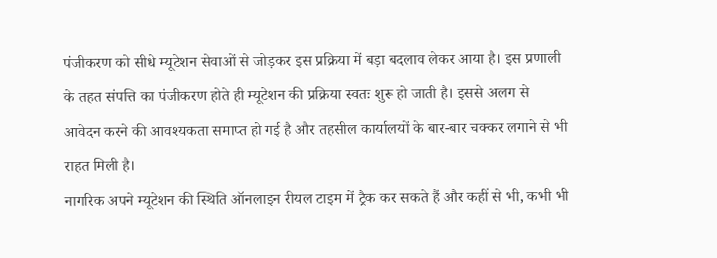पंजीकरण को सीधे म्यूटेशन सेवाओं से जोड़कर इस प्रक्रिया में बड़ा बदलाव लेकर आया है। इस प्रणाली के तहत संपत्ति का पंजीकरण होते ही म्यूटेशन की प्रक्रिया स्वतः शुरू हो जाती है। इससे अलग से आवेदन करने की आवश्यकता समाप्त हो गई है और तहसील कार्यालयों के बार-बार चक्कर लगाने से भी राहत मिली है।
नागरिक अपने म्यूटेशन की स्थिति ऑनलाइन रीयल टाइम में ट्रैक कर सकते हैं और कहीं से भी, कभी भी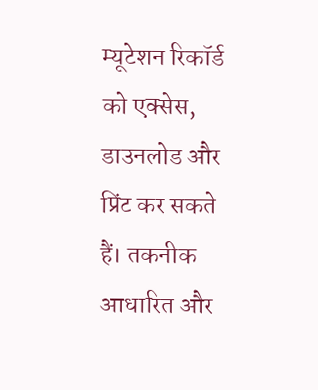म्यूटेशन रिकॉर्ड को एक्सेस, डाउनलोड और प्रिंट कर सकते हैं। तकनीक आधारित और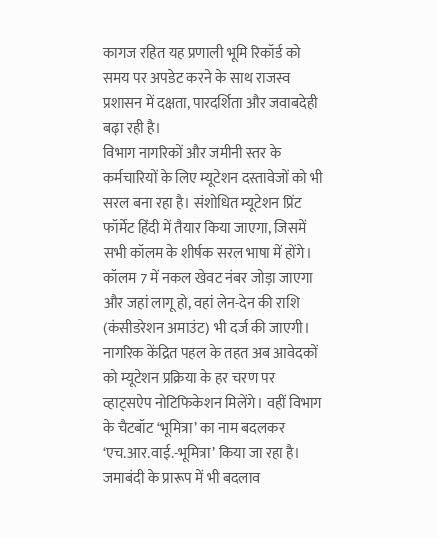कागज रहित यह प्रणाली भूमि रिकॉर्ड को समय पर अपडेट करने के साथ राजस्व प्रशासन में दक्षता, पारदर्शिता और जवाबदेही बढ़ा रही है।
विभाग नागरिकों और जमीनी स्तर के कर्मचारियों के लिए म्यूटेशन दस्तावेजों को भी सरल बना रहा है। संशोधित म्यूटेशन प्रिंट फॉर्मेट हिंदी में तैयार किया जाएगा, जिसमें सभी कॉलम के शीर्षक सरल भाषा में होंगे। कॉलम 7 में नकल खेवट नंबर जोड़ा जाएगा और जहां लागू हो, वहां लेन-देन की राशि (कंसीडरेशन अमाउंट) भी दर्ज की जाएगी।
नागरिक केंद्रित पहल के तहत अब आवेदकों को म्यूटेशन प्रक्रिया के हर चरण पर व्हाट्सऐप नोटिफिकेशन मिलेंगे। वहीं विभाग के चैटबॉट ‘भूमित्रा’ का नाम बदलकर ‘एच.आर.वाई.-भूमित्रा’ किया जा रहा है।
जमाबंदी के प्रारूप में भी बदलाव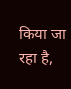किया जा रहा है,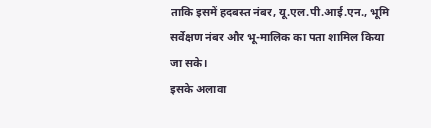ताकि इसमें हदबस्त नंबर, यू.एल.पी.आई.एन., भूमि सर्वेक्षण नंबर और भू-मालिक का पता शामिल किया जा सके।
इसके अलावा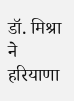डॉ. मिश्रा ने हरियाणा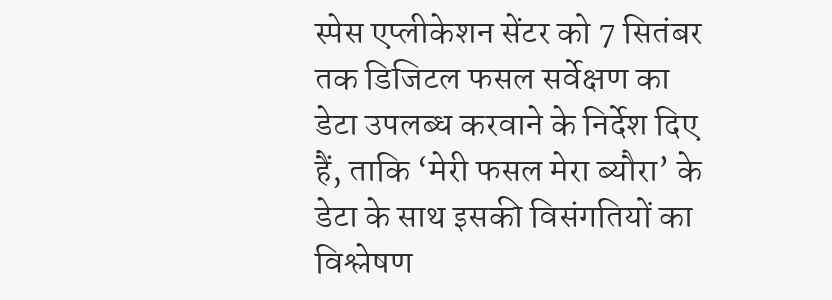स्पेस एप्लीकेशन सेंटर को 7 सितंबर तक डिजिटल फसल सर्वेक्षण का डेटा उपलब्ध करवाने के निर्देश दिए हैं, ताकि ‘मेरी फसल मेरा ब्यौरा’ के डेटा के साथ इसकी विसंगतियों का विश्लेषण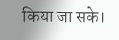किया जा सके।